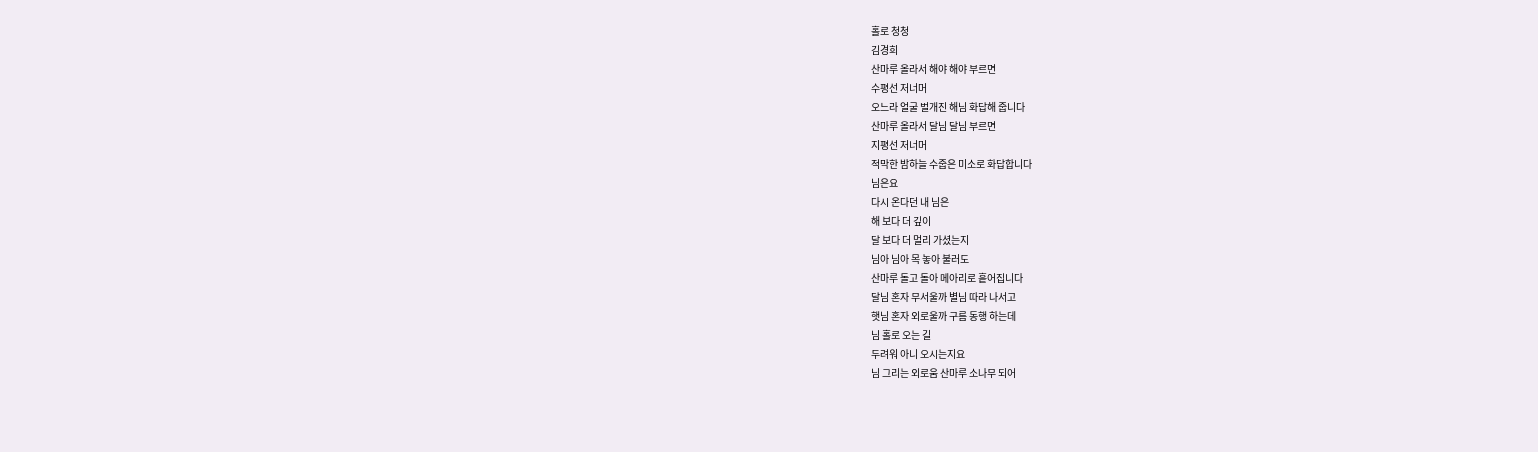홀로 청청
김경희
산마루 올라서 해야 해야 부르면
수평선 저너머
오느라 얼굴 벌개진 해님 화답해 줍니다
산마루 올라서 달님 달님 부르면
지평선 저너머
적막한 밤하늘 수줍은 미소로 화답합니다
님은요
다시 온다던 내 님은
해 보다 더 깊이
달 보다 더 멀리 가셨는지
님아 님아 목 놓아 불러도
산마루 돌고 돌아 메아리로 흩어집니다
달님 혼자 무서울까 별님 따라 나서고
햇님 혼자 외로울까 구름 동행 하는데
님 홀로 오는 길
두려워 아니 오시는지요
님 그리는 외로움 산마루 소나무 되어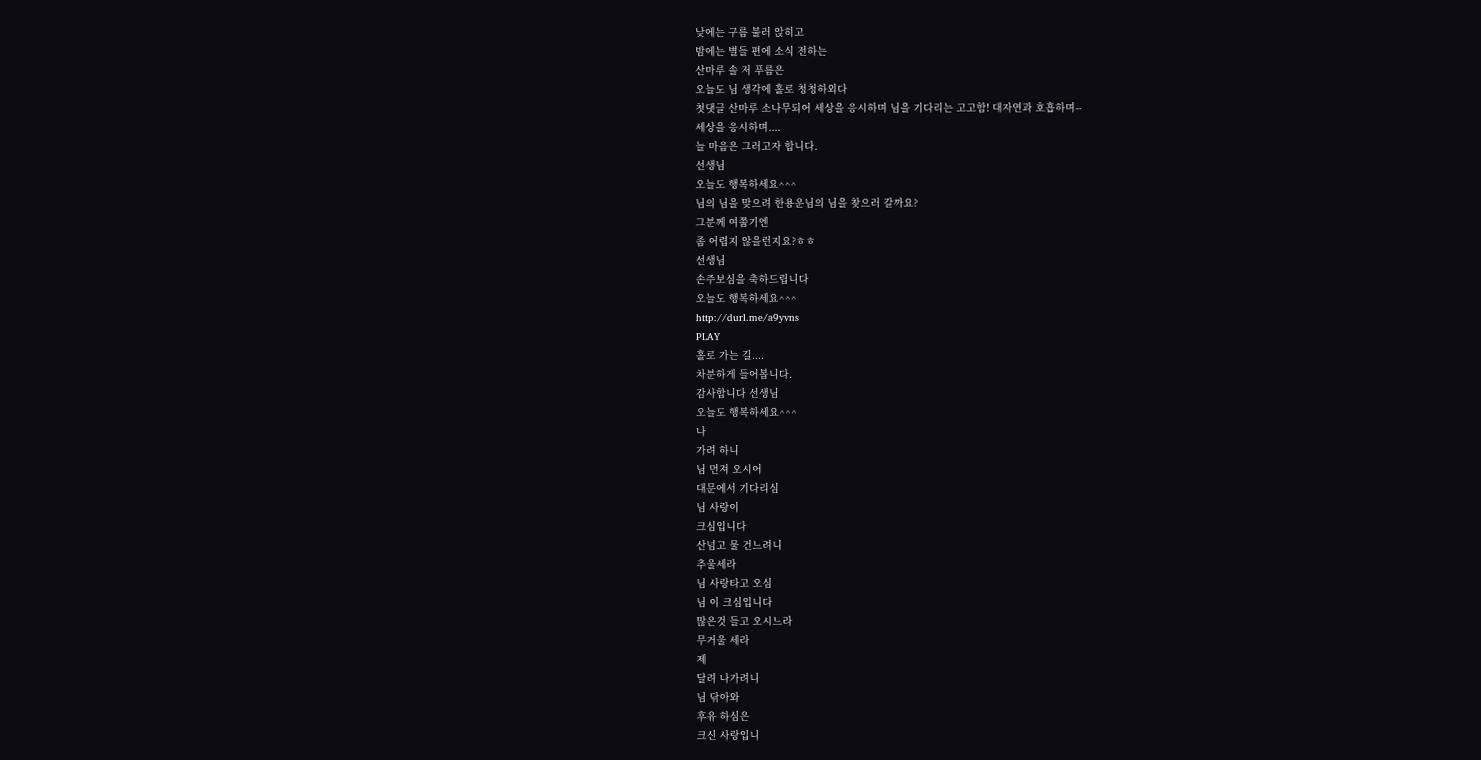낮에는 구름 불러 앉히고
밤에는 별들 편에 소식 전하는
산마루 솔 저 푸름은
오늘도 님 생각에 홀로 청청하외다
첫댓글 산마루 소나무되어 세상을 응시하며 님을 기다리는 고고함! 대자연과 호흡하며--
세상을 응시하며....
늘 마음은 그러고자 합니다.
선생님
오늘도 행복하세요^^^
님의 님을 맞으려 한용운님의 님을 찾으러 갈까요?
그분께 여쭙기엔
좀 어렵지 않을런지요?ㅎㅎ
선생님
손주보심을 축하드립니다
오늘도 행복하세요^^^
http://durl.me/a9yvns
PLAY
홀로 가는 길....
차분하게 들어봅니다.
감사합니다 선생님
오늘도 행복하세요^^^
나
가려 하니
님 먼져 오시어
대문에서 기다리심
님 사랑이
크심입니다
산넘고 물 건느려니
추울세라
님 사랑타고 오심
님 이 크심입니다
많은것 들고 오시느라
무거울 세라
제
달려 나가려니
님 닦아와
후유 하심은
크신 사랑입니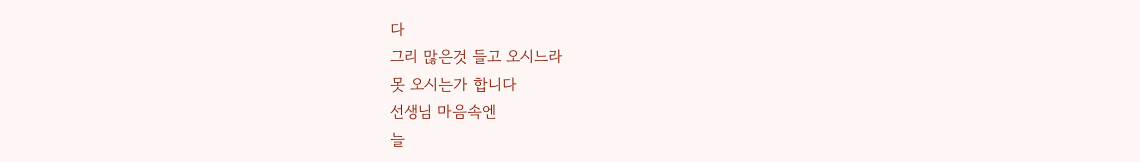다
그리 많은것 들고 오시느라
못 오시는가 합니다
선생님 마음속엔
늘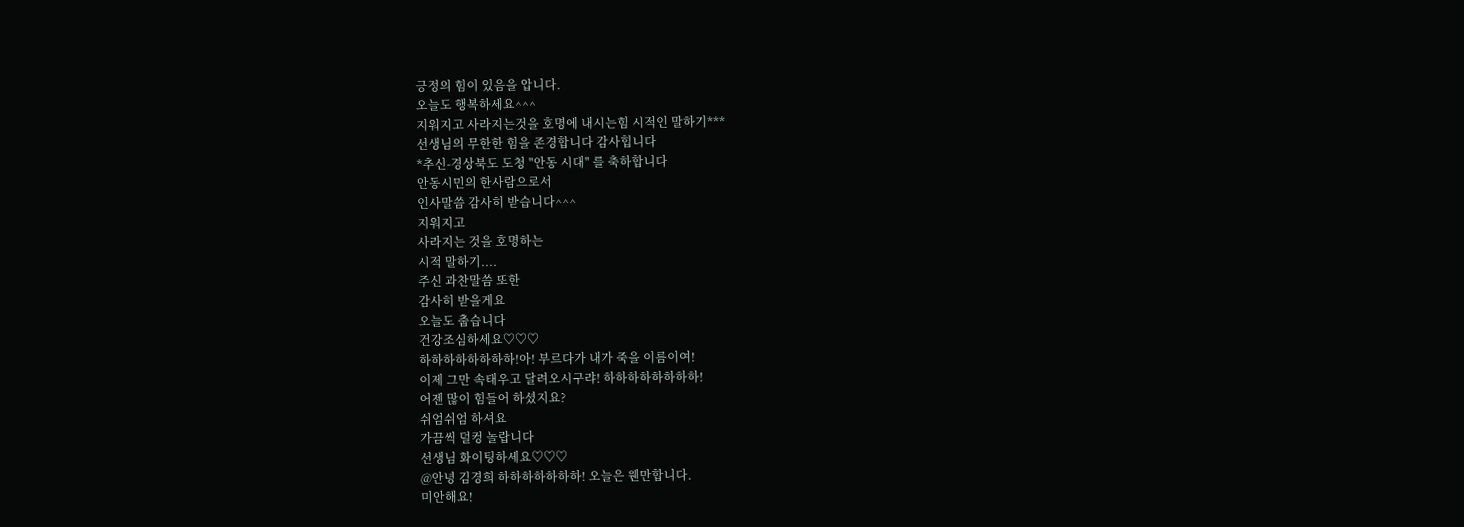긍정의 힘이 있음을 압니다.
오늘도 행복하세요^^^
지워지고 사라지는것을 호명에 내시는힘 시적인 말하기***
선생님의 무한한 힘을 존경합니다 감사힙니다
*추신-경상북도 도청 "안동 시대" 를 축하합니다
안동시민의 한사람으로서
인사말씀 감사히 받습니다^^^
지워지고
사라지는 것을 호명하는
시적 말하기....
주신 과찬말씀 또한
감사히 받을게요
오늘도 춥습니다
건강조심하세요♡♡♡
하하하하하하하하!아! 부르다가 내가 죽을 이름이여!
이제 그만 속태우고 달려오시구랴! 하하하하하하하하!
어젠 많이 힘들어 하셨지요?
쉬엄쉬엄 하셔요
가끔씩 덜컹 놀랍니다
선생님 화이팅하세요♡♡♡
@안녕 김경희 하하하하하하하! 오늘은 웬만합니다.
미안해요!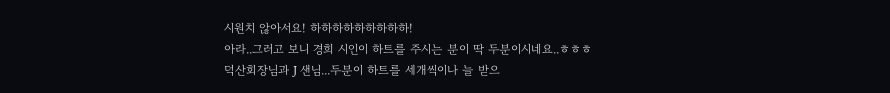시원치 않아서요! 하하하하하하하하하!
아라..그러고 보니 경희 시인이 하트를 주시는 분이 딱 두분이시네요..ㅎㅎㅎ 덕산회장님과 J 샌님...두분이 하트를 세개씩이나 늘 받으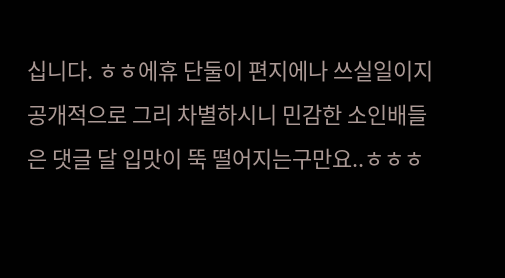십니다. ㅎㅎ에휴 단둘이 편지에나 쓰실일이지 공개적으로 그리 차별하시니 민감한 소인배들은 댓글 달 입맛이 뚝 떨어지는구만요..ㅎㅎㅎ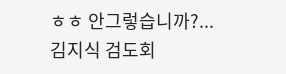ㅎㅎ 안그렇습니까?...김지식 검도회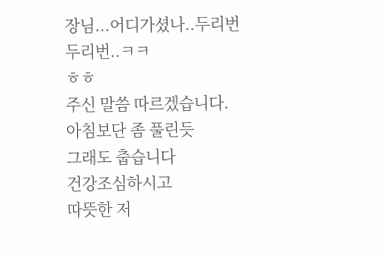장님...어디가셨나..두리번 두리번..ㅋㅋ
ㅎㅎ
주신 말씀 따르겠습니다.
아침보단 좀 풀린듯
그래도 춥습니다
건강조심하시고
따뜻한 저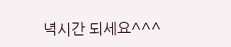녁시간 되세요^^^